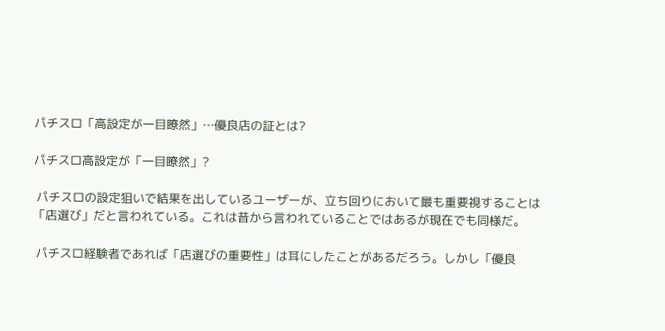パチスロ「高設定が一目瞭然」…優良店の証とは?

パチスロ高設定が「一目瞭然」?

 パチスロの設定狙いで結果を出しているユーザーが、立ち回りにおいて最も重要視することは「店選び」だと言われている。これは昔から言われていることではあるが現在でも同様だ。

 パチスロ経験者であれば「店選びの重要性」は耳にしたことがあるだろう。しかし「優良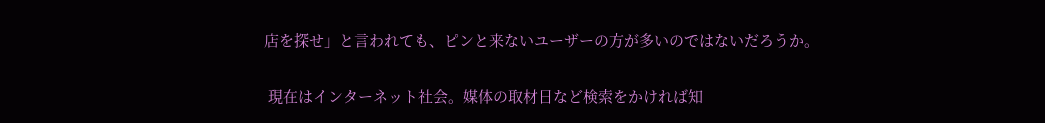店を探せ」と言われても、ピンと来ないユーザーの方が多いのではないだろうか。

 現在はインターネット社会。媒体の取材日など検索をかければ知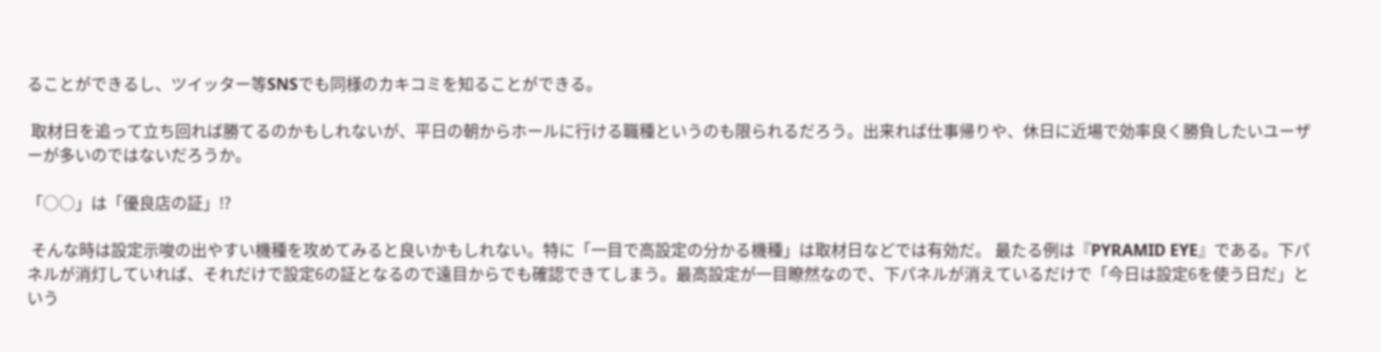ることができるし、ツイッター等SNSでも同様のカキコミを知ることができる。

 取材日を追って立ち回れば勝てるのかもしれないが、平日の朝からホールに行ける職種というのも限られるだろう。出来れば仕事帰りや、休日に近場で効率良く勝負したいユーザーが多いのではないだろうか。

「○○」は「優良店の証」⁉

 そんな時は設定示唆の出やすい機種を攻めてみると良いかもしれない。特に「一目で高設定の分かる機種」は取材日などでは有効だ。 最たる例は『PYRAMID EYE』である。下パネルが消灯していれば、それだけで設定6の証となるので遠目からでも確認できてしまう。最高設定が一目瞭然なので、下パネルが消えているだけで「今日は設定6を使う日だ」という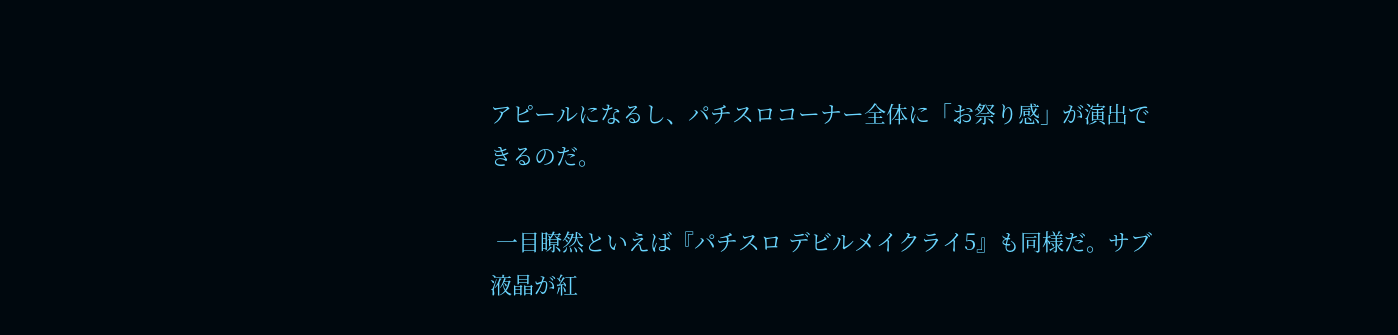アピールになるし、パチスロコーナー全体に「お祭り感」が演出できるのだ。

 一目瞭然といえば『パチスロ デビルメイクライ5』も同様だ。サブ液晶が紅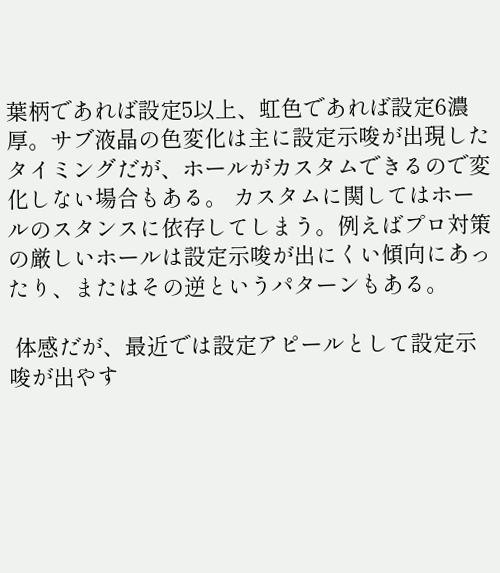葉柄であれば設定5以上、虹色であれば設定6濃厚。サブ液晶の色変化は主に設定示唆が出現したタイミングだが、ホールがカスタムできるので変化しない場合もある。 カスタムに関してはホールのスタンスに依存してしまう。例えばプロ対策の厳しいホールは設定示唆が出にくい傾向にあったり、またはその逆というパターンもある。

 体感だが、最近では設定アピールとして設定示唆が出やす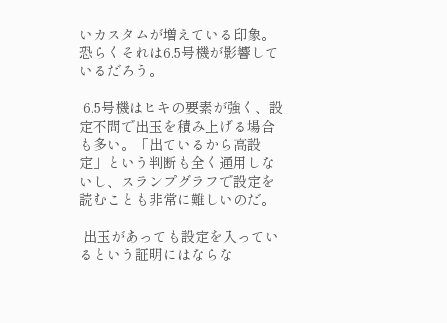いカスタムが増えている印象。恐らくそれは6.5号機が影響しているだろう。

 6.5号機はヒキの要素が強く、設定不問で出玉を積み上げる場合も多い。「出ているから高設定」という判断も全く通用しないし、スランプグラフで設定を読むことも非常に難しいのだ。

 出玉があっても設定を入っているという証明にはならな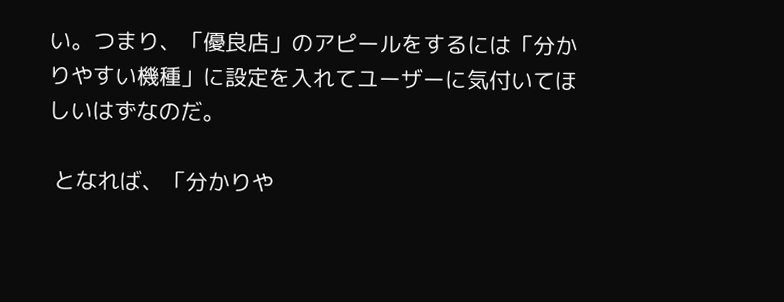い。つまり、「優良店」のアピールをするには「分かりやすい機種」に設定を入れてユーザーに気付いてほしいはずなのだ。

 となれば、「分かりや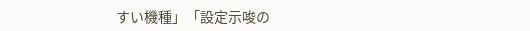すい機種」「設定示唆の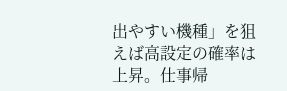出やすい機種」を狙えば高設定の確率は上昇。仕事帰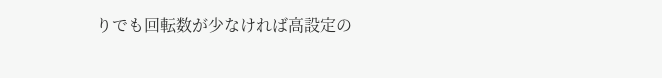りでも回転数が少なければ高設定の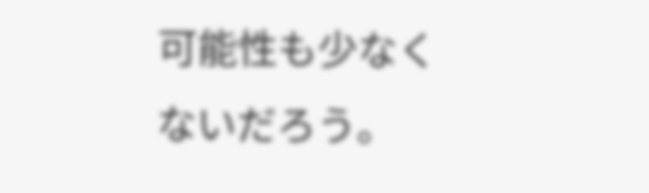可能性も少なくないだろう。